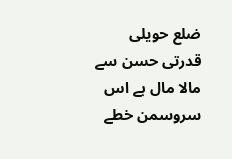ضلع حویلی قدرتی حسن سے مالا مال ہے اس سروسمن خطے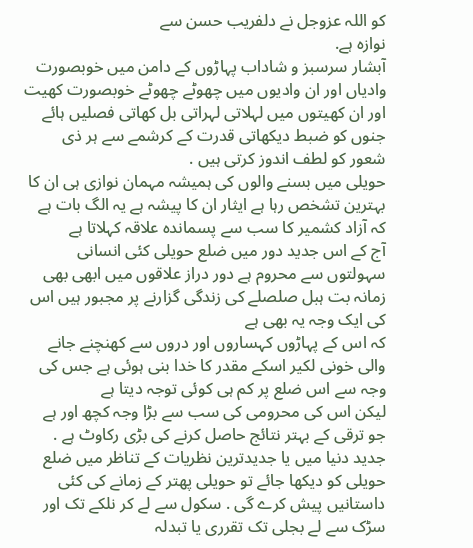کو اللہ عزوجل نے دلفریب حسن سے
نوازہ ہے.
آبشار سرسبز و شاداب پہاڑوں کے دامن میں خوبصورت وادیاں اور ان وادیوں میں چھوٹے چھوٹے خوبصورت کھیت اور ان کھیتوں میں لہلاتی لہراتی بل کھاتی فصلیں ہائے جنوں کو ضبط دیکھاتی قدرت کے کرشمے سے ہر ذی شعور کو لطف اندوز کرتی ہیں .
حویلی میں بسنے والوں کی ہمیشہ مہمان نوازی ہی ان کا بہترین تشخص رہا ہے ایثار ان کا پیشہ ہے یہ الگ بات ہے کہ آزاد کشمیر کا سب سے پسماندہ علاقہ کہلاتا ہے
آج کے اس جدید دور میں ضلع حویلی کئی انسانی سہولتوں سے محروم ہے دور دراز علاقوں میں ابھی بھی زمانہ بت ہبل صلصلے کی زندگی گزارنے پر مجبور ہیں اس کی ایک وجہ یہ بھی ہے
کہ اس کے پہاڑوں کہساروں اور دروں سے کھنچنے جانے والی خونی لکیر اسکے مقدر کا خدا بنی ہوئی ہے جس کی وجہ سے اس ضلع پر کم ہی کوئی توجہ دیتا ہے
لیکن اس کی محرومی کی سب سے بڑا وجہ کچھ اور ہے جو ترقی کے بہتر نتائج حاصل کرنے کی بڑی رکاوٹ ہے .
جدید دنیا میں یا جدیدترین نظریات کے تناظر میں ضلع حویلی کو دیکھا جائے تو حویلی پھتر کے زمانے کی کئی داستانیں پیش کرے گی . سکول سے لے کر نلکے تک اور سڑک سے لے بجلی تک تقرری یا تبدلہ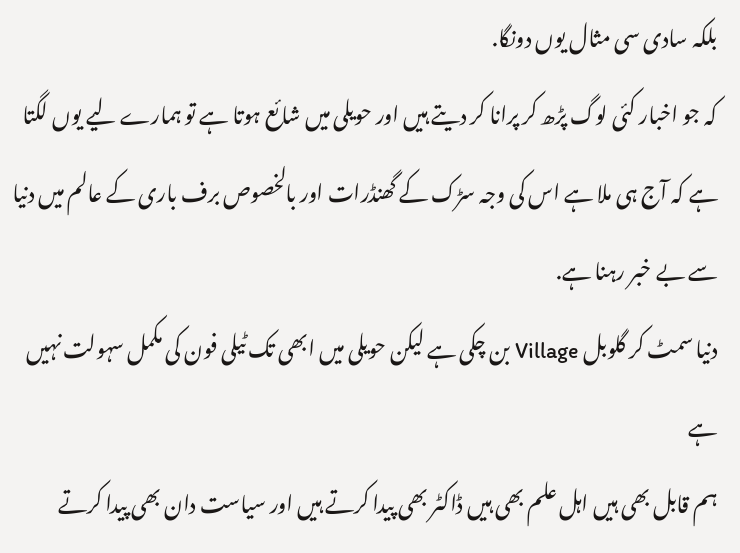بلکہ سادی سی مثال یوں دونگا.
کہ جو اخبار کئی لوگ پڑھ کر پرانا کر دیتے ہیں اور حویلی میں شائع ہوتا ہے تو ہمارے لیے یوں لگتا ہے کہ آج ہی ملا ہے اس کی وجہ سڑک کے گھنڈرات اور بالخصوص برف باری کے عالم میں دنیا سے بے خبر رہنا ہے.
دنیا سمٹ کر گلوبل Village بن چکی ہے لیکن حویلی میں ابھی تک ٹیلی فون کی مکمل سہولت نہیں ہے
ہم قابل بھی ہیں اہل علم بھی ہیں ڈاکٹر بھی پیدا کرتے ہیں اور سیاست دان بھی پیدا کرتے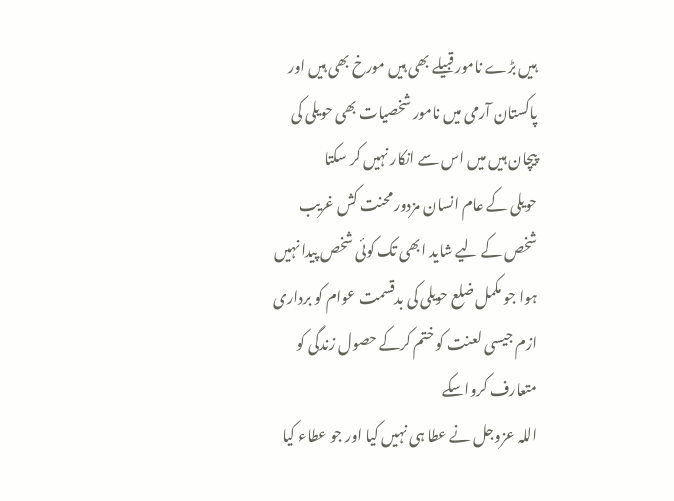ہیں بڑے نامور قبیلے بھی ہیں مورخ بھی ہیں اور پاکستان آرمی میں نامور شخصیات بھی حویلی کی پیچان ہیں میں اس سے انکار نہیں کر سکتا
حویلی کے عام انسان مزدور محنت کش غریب شخص کے لیے شاید ابھی تک کوئی شخص پیدا نہیں ہوا جو مکمل ضلع حویلی کی بدقسمت عوام کو برداری ازم جیسی لعنت کو ختم کرکے حصول زندگی کو متعارف کرواسکے
اللہ عزوجل نے عطا ہی نہیں کیا اور جو عطاء کیا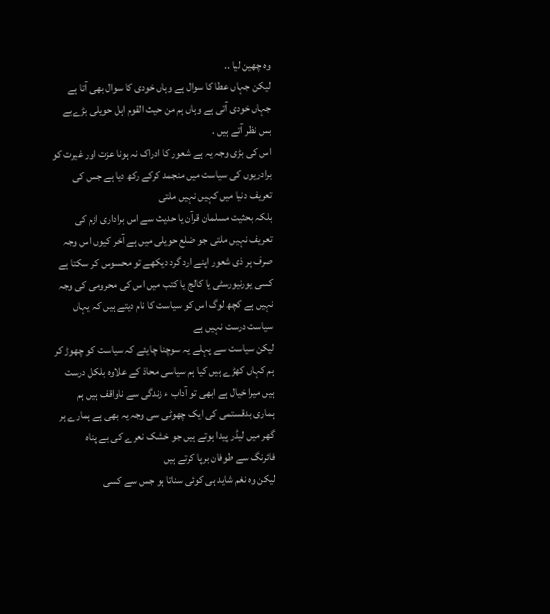وہ چھین لیا ..
لیکن جہاں عطا کا سوال ہے وہاں خودی کا سوال بھی آتا ہے جہاں خودی آتی ہے وہاں ہم من حیث القوم اہل حویلی بڑےبے بس نظر آتے ہیں .
اس کی بڑی وجہ یہ ہے شعور کا ادراک نہ ہونا عزت اور غیرت کو برادریوں کی سیاست میں منجمد کرکے رکھ دیا ہے جس کی تعریف دنیا میں کہیں نہیں ملتی
بلکہ بحثیت مسلمان قرآن یا حدیث سے اس براداری ازم کی تعریف نہیں ملتی جو ضلع حویلی میں ہے آخر کیوں اس وجہ صرف ہر ذی شعور اپنے ارد گرد دیکھے تو محسوس کر سکتا ہے
کسی یورنیورسٹی یا کالج یا کتب میں اس کی محرومی کی وجہ نہیں ہے کچھ لوگ اس کو سیاست کا نام دیتے ہیں کہ یہاں
سیاست درست نہیں ہے
لیکن سیاست سے پہلے یہ سوچنا چایئے کہ سیاست کو چھوڑ کر ہم کہاں کھڑے ہیں کیا ہم سیاسی محاذ کے علاوہ بلکل درست ہیں میرا خیال ہے ابھی تو آداب ء زندگی سے ناواقف ہیں ہم
ہماری بدقستمی کی ایک چھوٹی سی وجہ یہ بھی ہے ہمارے ہر گھر میں لیڈر پیدا ہوتے ہیں جو خشک نعرے کی بے پناہ
فائرنگ سے طوفان برپا کرتے ہیں
لیکن وہ نغم شاید ہی کوئی سناتا ہو جس سے کسی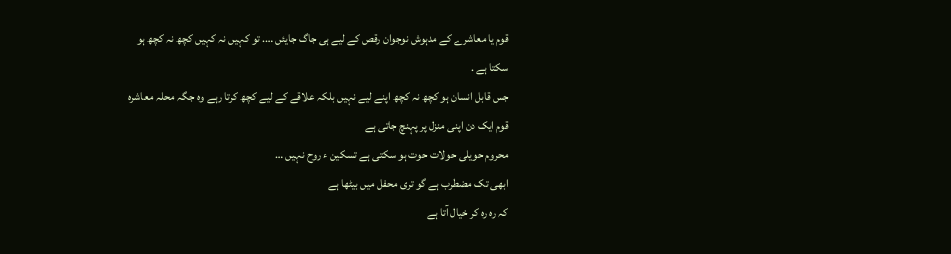قوم یا معاشرے کے مدہوش نوجوان رقص کے لیے ہی جاگ جایئں …. تو کہیں نہ کہیں کچھ نہ کچھ ہو سکتا ہے .
جس قابل انسان ہو کچھ نہ کچھ اپنے لیے نہیں بلکہ علاقے کے لیے کچھ کرتا رہے وہ جگہ محلہ معاشرہ قوم ایک دن اپنی منزل پر پہنچ جاتی ہے
محروم حویلی حولات حوت ہو سکتی ہے تسکین ء روح نہیں …
ابھی تک مضطرب ہے گو تری محفل میں بیٹھا ہے
کہ رہ رہ کر خیال آتا ہے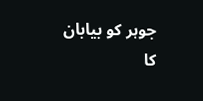جوہر کو بیابان کا